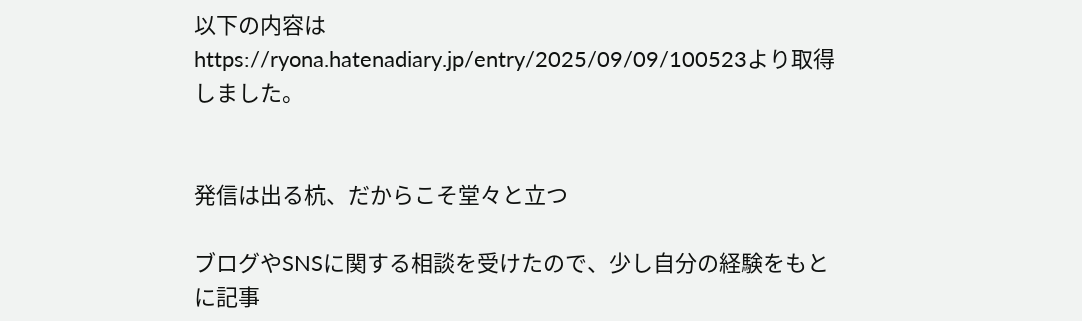以下の内容はhttps://ryona.hatenadiary.jp/entry/2025/09/09/100523より取得しました。


発信は出る杭、だからこそ堂々と立つ

ブログやSNSに関する相談を受けたので、少し自分の経験をもとに記事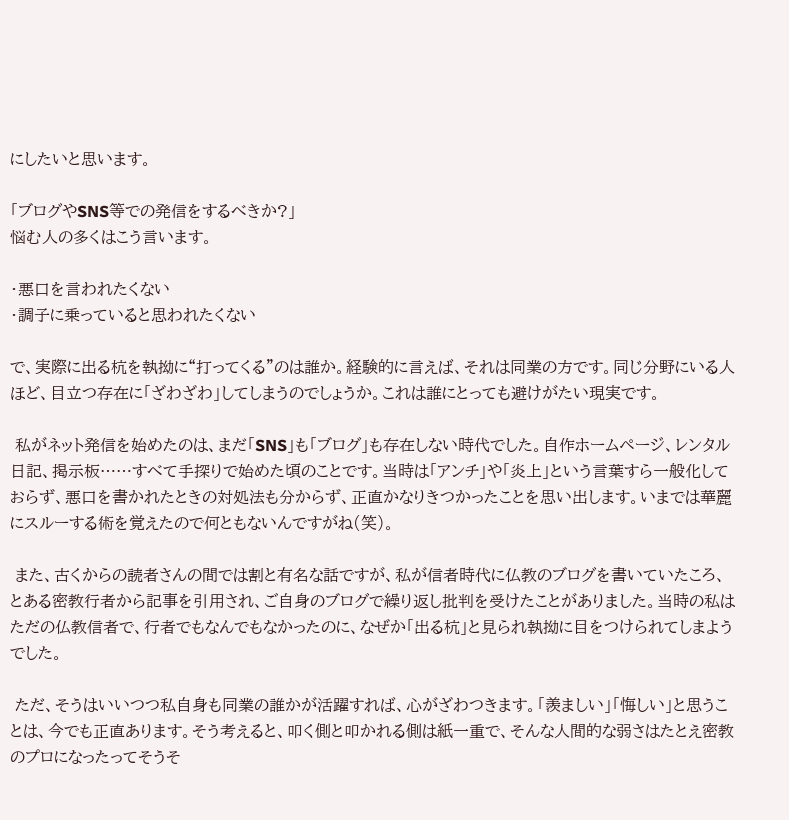にしたいと思います。

「ブログやSNS等での発信をするべきか?」
悩む人の多くはこう言います。

・悪口を言われたくない
・調子に乗っていると思われたくない

で、実際に出る杭を執拗に“打ってくる”のは誰か。経験的に言えば、それは同業の方です。同じ分野にいる人ほど、目立つ存在に「ざわざわ」してしまうのでしょうか。これは誰にとっても避けがたい現実です。

 私がネット発信を始めたのは、まだ「SNS」も「ブログ」も存在しない時代でした。自作ホームページ、レンタル日記、掲示板……すべて手探りで始めた頃のことです。当時は「アンチ」や「炎上」という言葉すら一般化しておらず、悪口を書かれたときの対処法も分からず、正直かなりきつかったことを思い出します。いまでは華麗にスルーする術を覚えたので何ともないんですがね(笑)。

 また、古くからの読者さんの間では割と有名な話ですが、私が信者時代に仏教のブログを書いていたころ、とある密教行者から記事を引用され、ご自身のブログで繰り返し批判を受けたことがありました。当時の私はただの仏教信者で、行者でもなんでもなかったのに、なぜか「出る杭」と見られ執拗に目をつけられてしまようでした。

 ただ、そうはいいつつ私自身も同業の誰かが活躍すれば、心がざわつきます。「羨ましい」「悔しい」と思うことは、今でも正直あります。そう考えると、叩く側と叩かれる側は紙一重で、そんな人間的な弱さはたとえ密教のプロになったってそうそ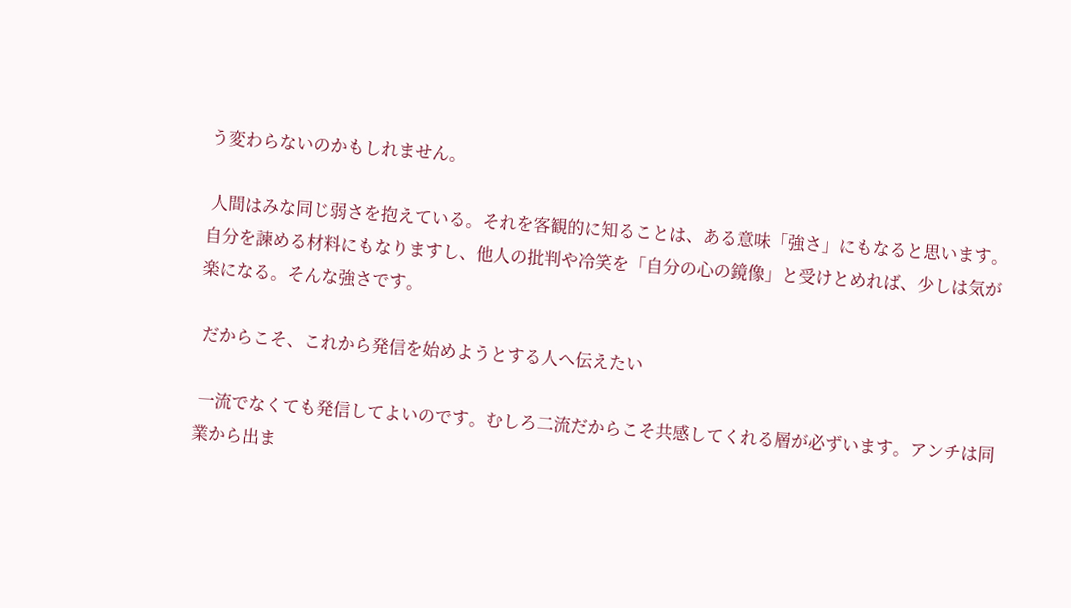う変わらないのかもしれません。

 人間はみな同じ弱さを抱えている。それを客観的に知ることは、ある意味「強さ」にもなると思います。自分を諫める材料にもなりますし、他人の批判や冷笑を「自分の心の鏡像」と受けとめれば、少しは気が楽になる。そんな強さです。

 だからこそ、これから発信を始めようとする人へ伝えたい

 一流でなくても発信してよいのです。むしろ二流だからこそ共感してくれる層が必ずいます。アンチは同業から出ま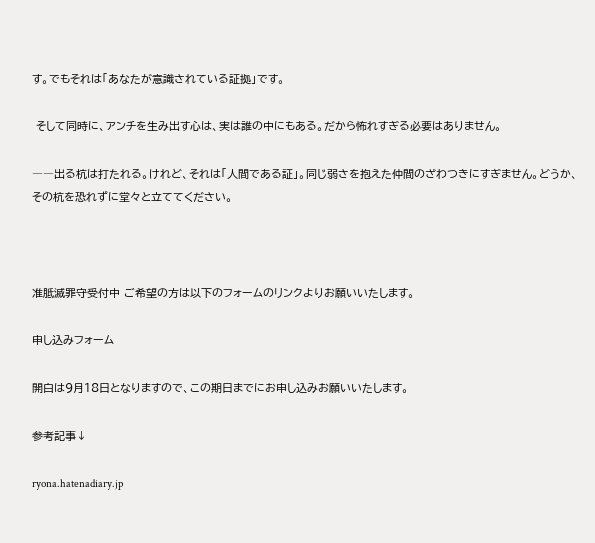す。でもそれは「あなたが意識されている証拠」です。

 そして同時に、アンチを生み出す心は、実は誰の中にもある。だから怖れすぎる必要はありません。

――出る杭は打たれる。けれど、それは「人間である証」。同じ弱さを抱えた仲間のざわつきにすぎません。どうか、その杭を恐れずに堂々と立ててください。



准胝滅罪守受付中 ご希望の方は以下のフォームのリンクよりお願いいたします。

申し込みフォーム

開白は9月18日となりますので、この期日までにお申し込みお願いいたします。

参考記事↓

ryona.hatenadiary.jp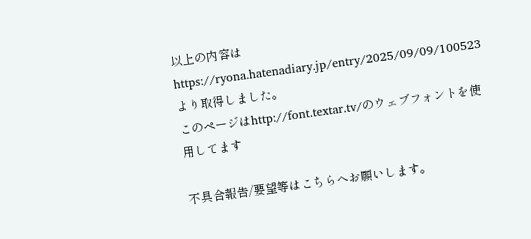以上の内容はhttps://ryona.hatenadiary.jp/entry/2025/09/09/100523より取得しました。
このページはhttp://font.textar.tv/のウェブフォントを使用してます

不具合報告/要望等はこちらへお願いします。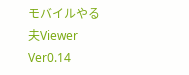モバイルやる夫Viewer Ver0.14